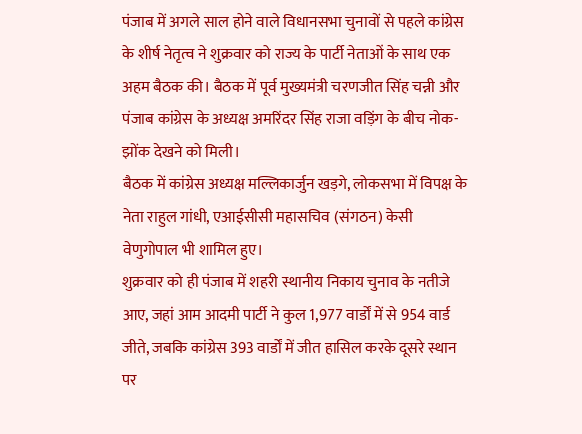पंजाब में अगले साल होने वाले विधानसभा चुनावों से पहले कांग्रेस के शीर्ष नेतृत्व ने शुक्रवार को राज्य के पार्टी नेताओं के साथ एक अहम बैठक की। बैठक में पूर्व मुख्यमंत्री चरणजीत सिंह चन्नी और पंजाब कांग्रेस के अध्यक्ष अमरिंदर सिंह राजा वड़िंग के बीच नोक-झोंक देखने को मिली।
बैठक में कांग्रेस अध्यक्ष मल्लिकार्जुन खड़गे, लोकसभा में विपक्ष के नेता राहुल गांधी, एआईसीसी महासचिव (संगठन) केसी वेणुगोपाल भी शामिल हुए।
शुक्रवार को ही पंजाब में शहरी स्थानीय निकाय चुनाव के नतीजे आए, जहां आम आदमी पार्टी ने कुल 1,977 वार्डों में से 954 वार्ड जीते, जबकि कांग्रेस 393 वार्डों में जीत हासिल करके दूसरे स्थान पर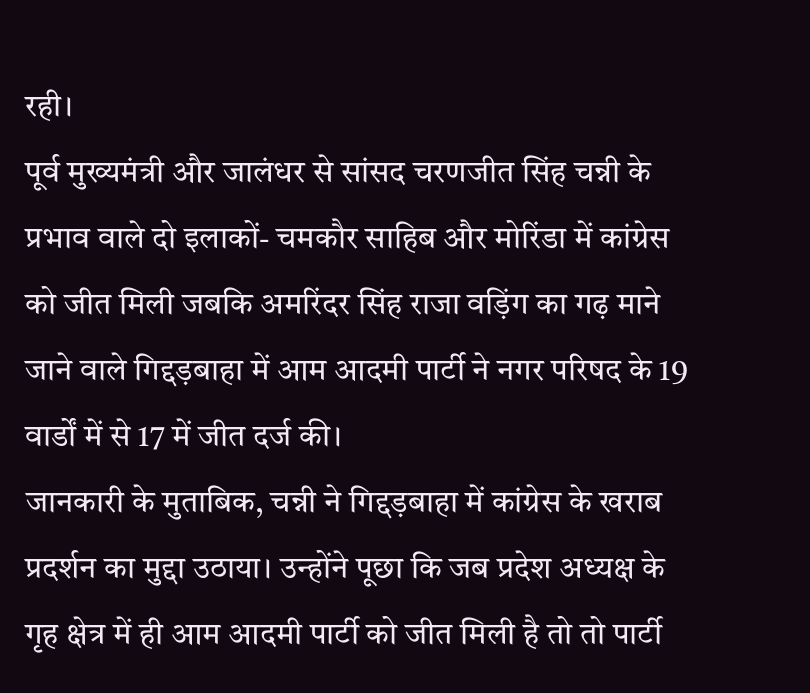रही।
पूर्व मुख्यमंत्री और जालंधर से सांसद चरणजीत सिंह चन्नी के प्रभाव वाले दो इलाकों- चमकौर साहिब और मोरिंडा में कांग्रेस को जीत मिली जबकि अमरिंदर सिंह राजा वड़िंग का गढ़ माने जाने वाले गिद्दड़बाहा में आम आदमी पार्टी ने नगर परिषद के 19 वार्डों में से 17 में जीत दर्ज की।
जानकारी के मुताबिक, चन्नी ने गिद्दड़बाहा में कांग्रेस के खराब प्रदर्शन का मुद्दा उठाया। उन्होंने पूछा कि जब प्रदेश अध्यक्ष के गृह क्षेत्र में ही आम आदमी पार्टी को जीत मिली है तो तो पार्टी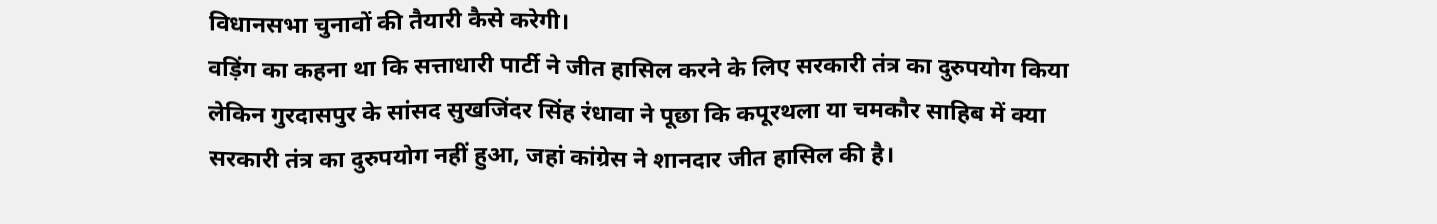विधानसभा चुनावों की तैयारी कैसे करेगी।
वड़िंग का कहना था कि सत्ताधारी पार्टी ने जीत हासिल करने के लिए सरकारी तंत्र का दुरुपयोग किया लेकिन गुरदासपुर के सांसद सुखजिंदर सिंह रंधावा ने पूछा कि कपूरथला या चमकौर साहिब में क्या सरकारी तंत्र का दुरुपयोग नहीं हुआ, जहां कांग्रेस ने शानदार जीत हासिल की है।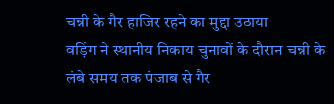चन्नी के गैर हाजिर रहने का मुद्दा उठाया
वड़िंग ने स्थानीय निकाय चुनावों के दौरान चन्नी के लंबे समय तक पंजाब से गैर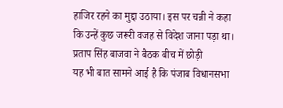हाजिर रहने का मुद्दा उठाया। इस पर चन्नी ने कहा कि उन्हें कुछ जरूरी वजह से विदेश जाना पड़ा था।
प्रताप सिंह बाजवा ने बैठक बीच में छोड़ी
यह भी बात सामने आई है कि पंजाब विधानसभा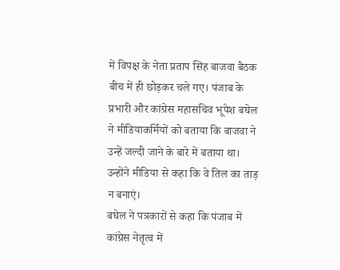में विपक्ष के नेता प्रताप सिंह बाजवा बैठक बीच में ही छोड़कर चले गए। पंजाब के प्रभारी और कांग्रेस महासचिव भूपेश बघेल ने मीडियाकर्मियों को बताया कि बाजवा ने उन्हें जल्दी जाने के बारे में बताया था। उन्होंने मीडिया से कहा कि वे तिल का ताड़ न बनाएं।
बघेल ने पत्रकारों से कहा कि पंजाब में कांग्रेस नेतृत्व में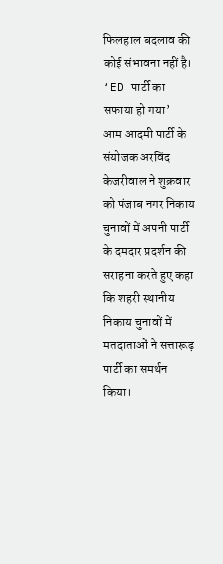फिलहाल बदलाव की कोई संभावना नहीं है।
‘ED पार्टी का सफाया हो गया’
आम आदमी पार्टी के संयोजक अरविंद केजरीवाल ने शुक्रवार को पंजाब नगर निकाय चुनावों में अपनी पार्टी के दमदार प्रदर्शन की सराहना करते हुए कहा कि शहरी स्थानीय निकाय चुनावों में मतदाताओं ने सत्तारूढ़ पार्टी का समर्थन किया।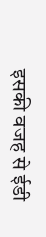इसकी वजह से ईडी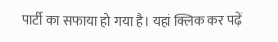पार्टी का सफाया हो गया है। यहां क्लिक कर पढ़ें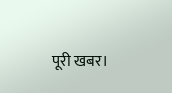पूरी खबर।